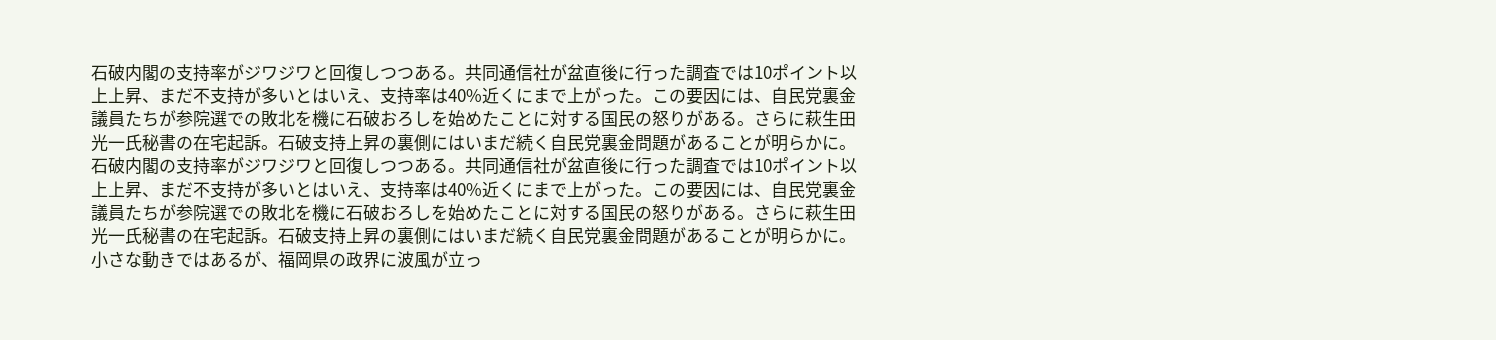石破内閣の支持率がジワジワと回復しつつある。共同通信社が盆直後に行った調査では10ポイント以上上昇、まだ不支持が多いとはいえ、支持率は40%近くにまで上がった。この要因には、自民党裏金議員たちが参院選での敗北を機に石破おろしを始めたことに対する国民の怒りがある。さらに萩生田光一氏秘書の在宅起訴。石破支持上昇の裏側にはいまだ続く自民党裏金問題があることが明らかに。
石破内閣の支持率がジワジワと回復しつつある。共同通信社が盆直後に行った調査では10ポイント以上上昇、まだ不支持が多いとはいえ、支持率は40%近くにまで上がった。この要因には、自民党裏金議員たちが参院選での敗北を機に石破おろしを始めたことに対する国民の怒りがある。さらに萩生田光一氏秘書の在宅起訴。石破支持上昇の裏側にはいまだ続く自民党裏金問題があることが明らかに。
小さな動きではあるが、福岡県の政界に波風が立っ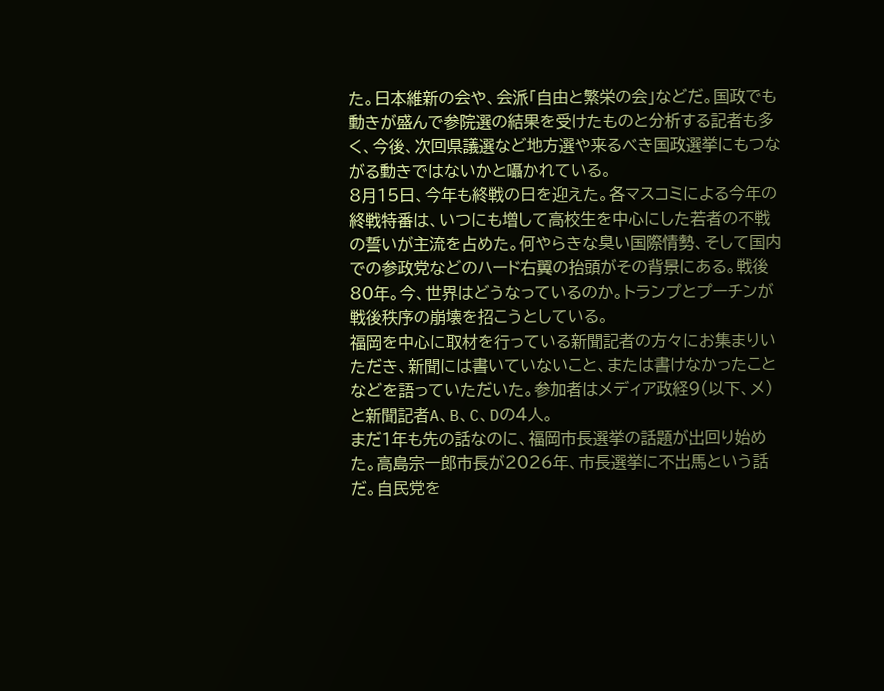た。日本維新の会や、会派「自由と繁栄の会」などだ。国政でも動きが盛んで参院選の結果を受けたものと分析する記者も多く、今後、次回県議選など地方選や来るべき国政選挙にもつながる動きではないかと囁かれている。
8月15日、今年も終戦の日を迎えた。各マスコミによる今年の終戦特番は、いつにも増して高校生を中心にした若者の不戦の誓いが主流を占めた。何やらきな臭い国際情勢、そして国内での参政党などのハード右翼の抬頭がその背景にある。戦後80年。今、世界はどうなっているのか。トランプとプーチンが戦後秩序の崩壊を招こうとしている。
福岡を中心に取材を行っている新聞記者の方々にお集まりいただき、新聞には書いていないこと、または書けなかったことなどを語っていただいた。参加者はメディア政経9(以下、メ)と新聞記者A、B、C、Dの4人。
まだ1年も先の話なのに、福岡市長選挙の話題が出回り始めた。高島宗一郎市長が2026年、市長選挙に不出馬という話だ。自民党を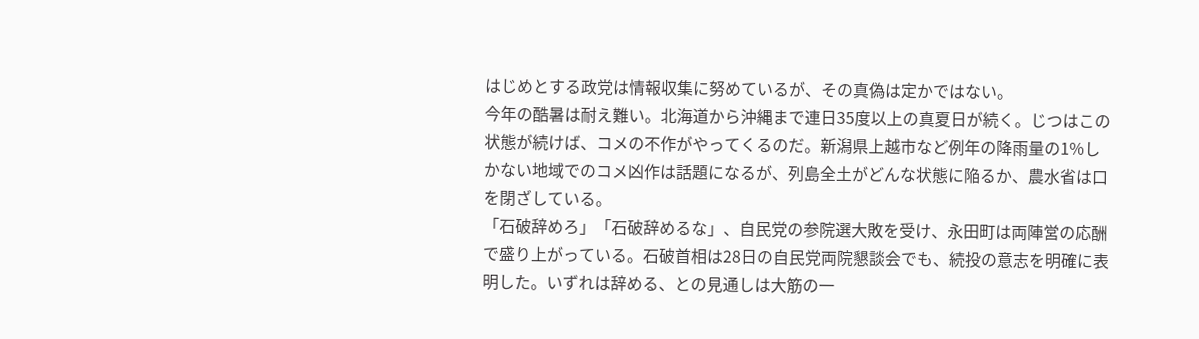はじめとする政党は情報収集に努めているが、その真偽は定かではない。
今年の酷暑は耐え難い。北海道から沖縄まで連日35度以上の真夏日が続く。じつはこの状態が続けば、コメの不作がやってくるのだ。新潟県上越市など例年の降雨量の1%しかない地域でのコメ凶作は話題になるが、列島全土がどんな状態に陥るか、農水省は口を閉ざしている。
「石破辞めろ」「石破辞めるな」、自民党の参院選大敗を受け、永田町は両陣営の応酬で盛り上がっている。石破首相は28日の自民党両院懇談会でも、続投の意志を明確に表明した。いずれは辞める、との見通しは大筋の一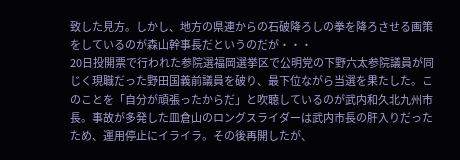致した見方。しかし、地方の県連からの石破降ろしの拳を降ろさせる画策をしているのが森山幹事長だというのだが・・・
20日投開票で行われた参院選福岡選挙区で公明党の下野六太参院議員が同じく現職だった野田国義前議員を破り、最下位ながら当選を果たした。このことを「自分が頑張ったからだ」と吹聴しているのが武内和久北九州市長。事故が多発した皿倉山のロングスライダーは武内市長の肝入りだったため、運用停止にイライラ。その後再開したが、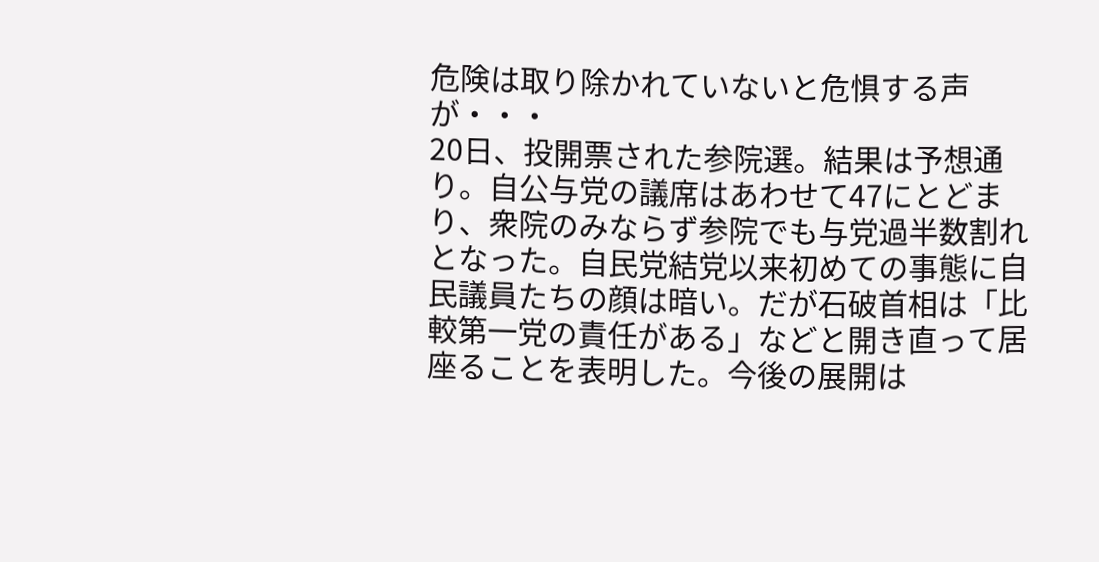危険は取り除かれていないと危惧する声が・・・
20日、投開票された参院選。結果は予想通り。自公与党の議席はあわせて47にとどまり、衆院のみならず参院でも与党過半数割れとなった。自民党結党以来初めての事態に自民議員たちの顔は暗い。だが石破首相は「比較第一党の責任がある」などと開き直って居座ることを表明した。今後の展開は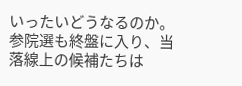いったいどうなるのか。
参院選も終盤に入り、当落線上の候補たちは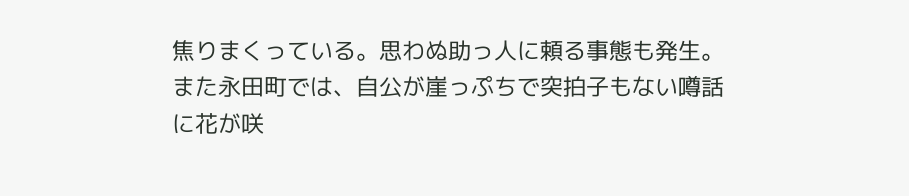焦りまくっている。思わぬ助っ人に頼る事態も発生。また永田町では、自公が崖っぷちで突拍子もない噂話に花が咲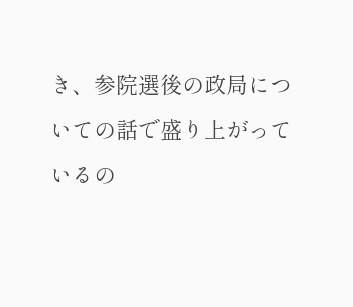き、参院選後の政局についての話で盛り上がっているの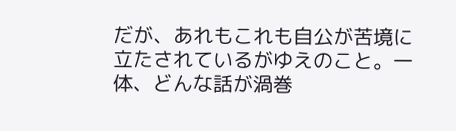だが、あれもこれも自公が苦境に立たされているがゆえのこと。一体、どんな話が渦巻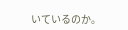いているのか。